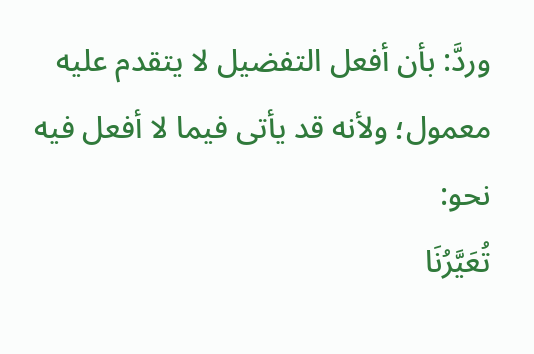وردَّ: بأن أفعل التفضيل لا يتقدم عليه معمول؛ ولأنه قد يأتى فيما لا أفعل فيه نحو:
تُعَيَّرُنَا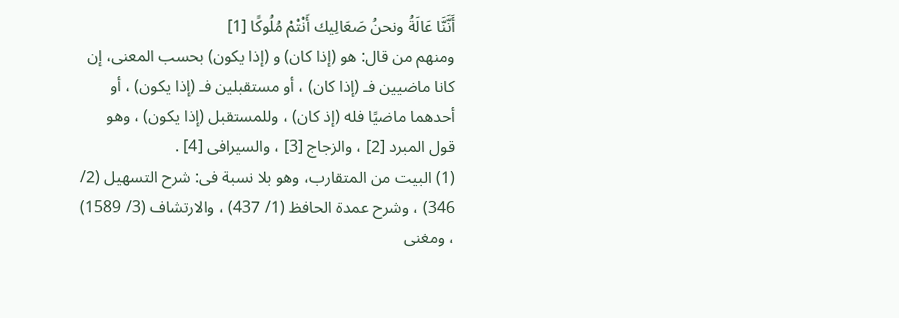أَنَّنَّا عَالَةُ ونحنُ صَعَالِيك أَنْتْمْ مُلُوكًا [1]
ومنهم من قال: هو (إذا كان) و (إذا يكون) بحسب المعنى، إن كانا ماضيين فـ (إذا كان) ، أو مستقبلين فـ (إذا يكون) ، أو أحدهما ماضيًا فله (إذ كان) ، وللمستقبل (إذا يكون) ، وهو قول المبرد [2] ، والزجاج [3] ، والسيرافى [4] .
(1) البيت من المتقارب، وهو بلا نسبة فى: شرح التسهيل (2/ 346) ، وشرح عمدة الحافظ (1/ 437) ، والارتشاف (3/ 1589) ، ومغنى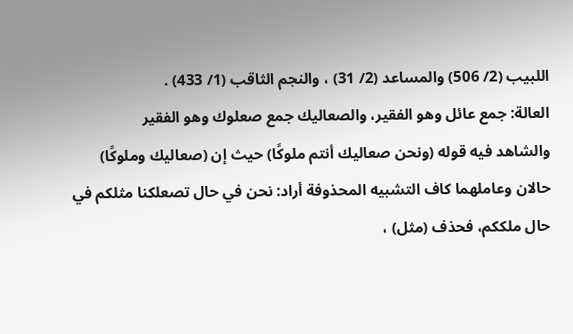اللبيب (2/ 506) والمساعد (2/ 31) ، والنجم الثاقب (1/ 433) .
العالة: جمع عائل وهو الفقير، والصعاليك جمع صعلوك وهو الفقير
والشاهد فيه قوله (ونحن صعاليك أنتم ملوكًا) حيث إن (صعاليك وملوكًا) حالان وعاملهما كاف التشبيه المحذوفة أراد: نحن في حال تصعلكنا مثلكم في حال ملككم، فحذف (مثل) ،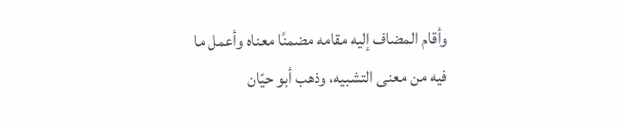وأقام المضاف إليه مقامه مضمنًا معناه وأعمل ما فيه من معنى التشبيه، وذهب أبو حيّان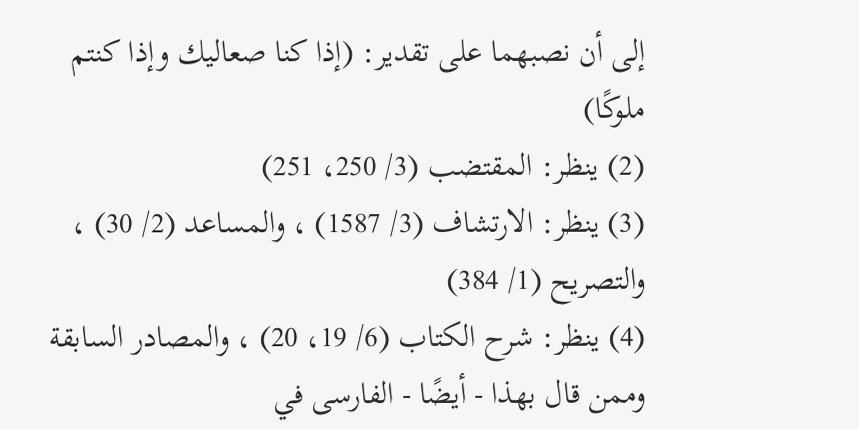إلى أن نصبهما على تقدير: (إذا كنا صعاليك وإذا كنتم ملوكًا)
(2) ينظر: المقتضب (3/ 250، 251)
(3) ينظر: الارتشاف (3/ 1587) ، والمساعد (2/ 30) ، والتصريح (1/ 384)
(4) ينظر: شرح الكتاب (6/ 19، 20) ، والمصادر السابقة
وممن قال بهذا - أيضًا - الفارسى في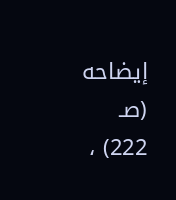إيضاحه (صـ 222) ،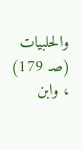والحلبيات (صـ 179) ، وابن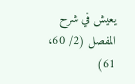يعيش في شرح المفصل (2/ 60، 61)